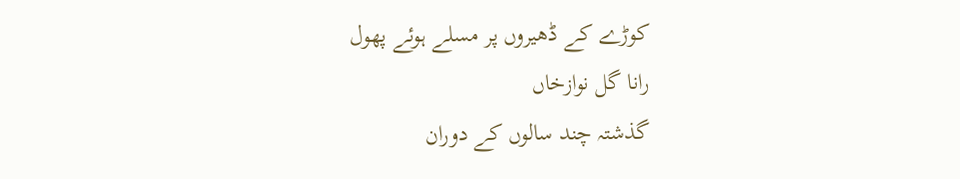کوڑے کے ڈھیروں پر مسلے ہوئے پھول
رانا گل نوازخاں
گذشتہ چند سالوں کے دوران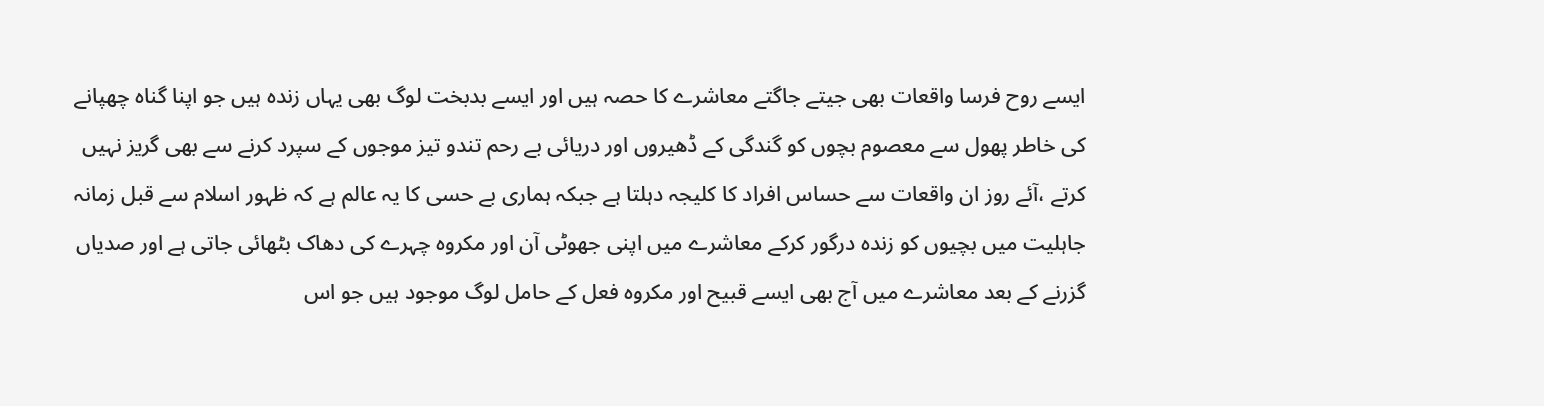ایسے روح فرسا واقعات بھی جیتے جاگتے معاشرے کا حصہ ہیں اور ایسے بدبخت لوگ بھی یہاں زندہ ہیں جو اپنا گناہ چھپانے کی خاطر پھول سے معصوم بچوں کو گندگی کے ڈھیروں اور دریائی بے رحم تندو تیز موجوں کے سپرد کرنے سے بھی گریز نہیں کرتے ،آئے روز ان واقعات سے حساس افراد کا کلیجہ دہلتا ہے جبکہ ہماری بے حسی کا یہ عالم ہے کہ ظہور اسلام سے قبل زمانہ جاہلیت میں بچیوں کو زندہ درگور کرکے معاشرے میں اپنی جھوٹی آن اور مکروہ چہرے کی دھاک بٹھائی جاتی ہے اور صدیاں گزرنے کے بعد معاشرے میں آج بھی ایسے قبیح اور مکروہ فعل کے حامل لوگ موجود ہیں جو اس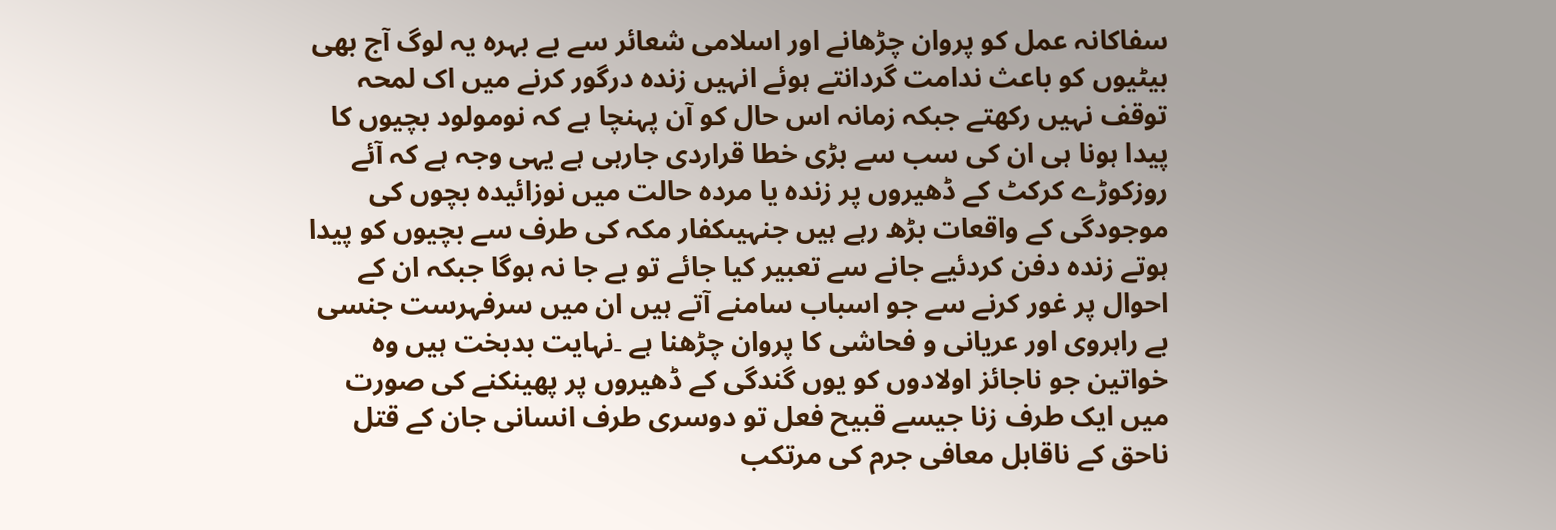سفاکانہ عمل کو پروان چڑھانے اور اسلامی شعائر سے بے بہرہ یہ لوگ آج بھی بیٹیوں کو باعث ندامت گردانتے ہوئے انہیں زندہ درگور کرنے میں اک لمحہ توقف نہیں رکھتے جبکہ زمانہ اس حال کو آن پہنچا ہے کہ نومولود بچیوں کا پیدا ہونا ہی ان کی سب سے بڑی خطا قراردی جارہی ہے یہی وجہ ہے کہ آئے روزکوڑے کرکٹ کے ڈھیروں پر زندہ یا مردہ حالت میں نوزائیدہ بچوں کی موجودگی کے واقعات بڑھ رہے ہیں جنہیںکفار مکہ کی طرف سے بچیوں کو پیدا ہوتے زندہ دفن کردئیے جانے سے تعبیر کیا جائے تو بے جا نہ ہوگا جبکہ ان کے احوال پر غور کرنے سے جو اسباب سامنے آتے ہیں ان میں سرفہرست جنسی بے راہروی اور عریانی و فحاشی کا پروان چڑھنا ہے ۔نہایت بدبخت ہیں وہ خواتین جو ناجائز اولادوں کو یوں گندگی کے ڈھیروں پر پھینکنے کی صورت میں ایک طرف زنا جیسے قبیح فعل تو دوسری طرف انسانی جان کے قتل ناحق کے ناقابل معافی جرم کی مرتکب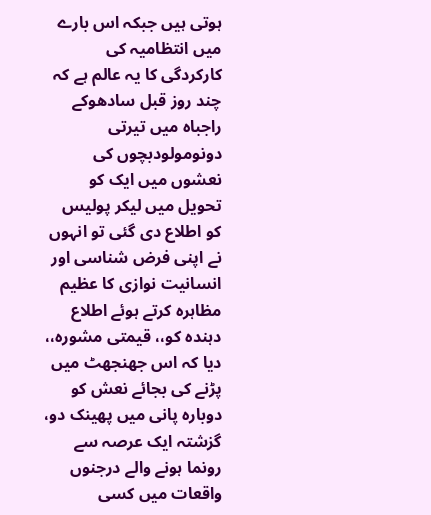ہوتی ہیں جبکہ اس بارے میں انتظامیہ کی کارکردگی کا یہ عالم ہے کہ چند روز قبل سادھوکے راجباہ میں تیرتی دونومولودبچوں کی نعشوں میں ایک کو تحویل میں لیکر پولیس کو اطلاع دی گئی تو انہوں نے اپنی فرض شناسی اور انسانیت نوازی کا عظیم مظاہرہ کرتے ہوئے اطلاع دہندہ کو،، قیمتی مشورہ،، دیا کہ اس جھنجھٹ میں پڑنے کی بجائے نعش کو دوبارہ پانی میں پھینک دو، گزشتہ ایک عرصہ سے رونما ہونے والے درجنوں واقعات میں کسی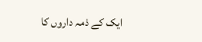ایک کے ذمہ داروں کا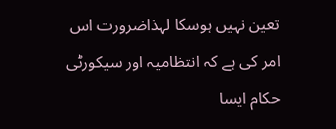تعین نہیں ہوسکا لہذاضرورت اس امر کی ہے کہ انتظامیہ اور سیکورٹی حکام ایسا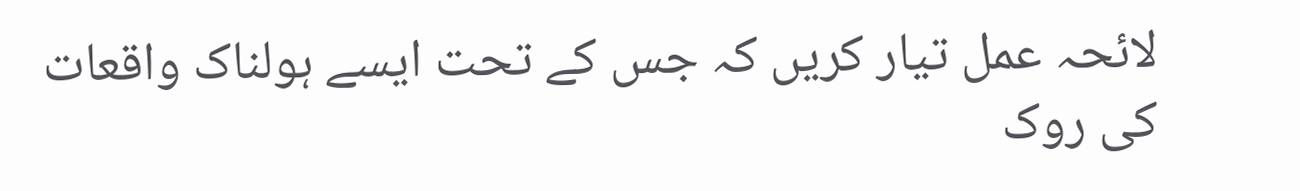لائحہ عمل تیار کریں کہ جس کے تحت ایسے ہولناک واقعات کی روک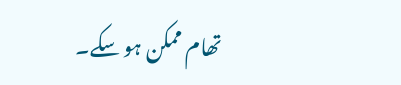تھام ممکن ہو سکے۔